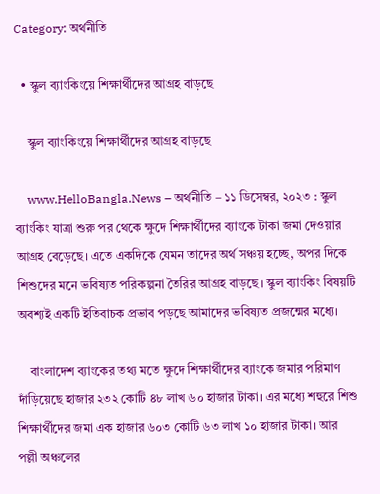Category: অর্থনীতি

  • স্কুল ব্যাংকিংয়ে শিক্ষার্থীদের আগ্রহ বাড়ছে

    স্কুল ব্যাংকিংয়ে শিক্ষার্থীদের আগ্রহ বাড়ছে

    www.HelloBangla.News – অর্থনীতি – ১১ ডিসেম্বর, ২০২৩ : স্কুল ব্যাংকিং যাত্রা শুরু পর থেকে ক্ষুদে শিক্ষার্থীদের ব্যাংকে টাকা জমা দেওয়ার আগ্রহ বেড়েছে। এতে একদিকে যেমন তাদের অর্থ সঞ্চয় হচ্ছে, অপর দিকে শিশুদের মনে ভবিষ্যত পরিকল্পনা তৈরির আগ্রহ বাড়ছে। স্কুল ব্যাংকিং বিষয়টি অবশ্যই একটি ইতিবাচক প্রভাব পড়ছে আমাদের ভবিষ্যত প্রজন্মের মধ্যে।

    বাংলাদেশ ব্যাংকের তথ্য মতে ক্ষুদে শিক্ষার্থীদের ব্যাংকে জমার পরিমাণ দাঁড়িয়েছে হাজার ২৩২ কোটি ৪৮ লাখ ৬০ হাজার টাকা। এর মধ্যে শহুরে শিশু শিক্ষার্থীদের জমা এক হাজার ৬০৩ কোটি ৬৩ লাখ ১০ হাজার টাকা। আর পল্লী অঞ্চলের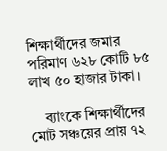শিক্ষার্থীদের জমার পরিমাণ ৬২৮ কোটি ৮৫ লাখ ৫০ হাজার টাকা।

    ব্যাংকে শিক্ষার্থীদের মোট সঞ্চয়ের প্রায় ৭২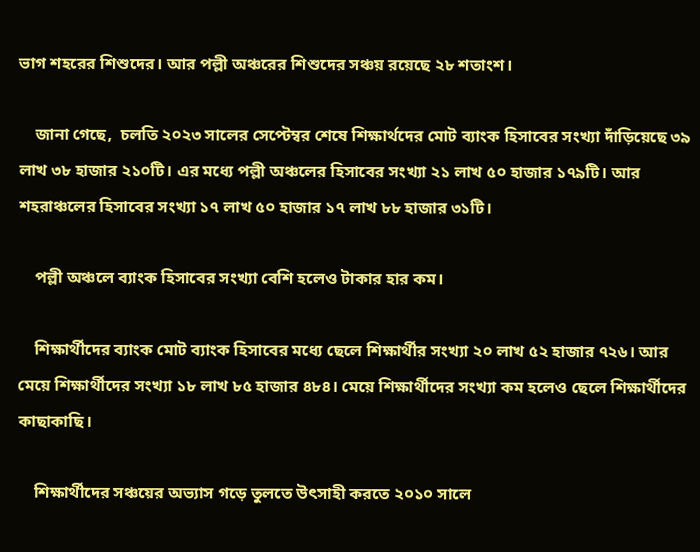ভাগ শহরের শিশুদের। আর পল্লী অঞ্চরের শিশুদের সঞ্চয় রয়েছে ২৮ শতাংশ।

    জানা গেছে,  চলতি ২০২৩ সালের সেপ্টেম্বর শেষে শিক্ষার্থদের মোট ব্যাংক হিসাবের সংখ্যা দাঁড়িয়েছে ৩৯ লাখ ৩৮ হাজার ২১০টি। এর মধ্যে পল্লী অঞ্চলের হিসাবের সংখ্যা ২১ লাখ ৫০ হাজার ১৭৯টি। আর শহরাঞ্চলের হিসাবের সংখ্যা ১৭ লাখ ৫০ হাজার ১৭ লাখ ৮৮ হাজার ৩১টি।

    পল্লী অঞ্চলে ব্যাংক হিসাবের সংখ্যা বেশি হলেও টাকার হার কম।

    শিক্ষার্থীদের ব্যাংক মোট ব্যাংক হিসাবের মধ্যে ছেলে শিক্ষার্থীর সংখ্যা ২০ লাখ ৫২ হাজার ৭২৬। আর মেয়ে শিক্ষার্থীদের সংখ্যা ১৮ লাখ ৮৫ হাজার ৪৮৪। মেয়ে শিক্ষার্থীদের সংখ্যা কম হলেও ছেলে শিক্ষার্থীদের কাছাকাছি।

    শিক্ষার্থীদের সঞ্চয়ের অভ্যাস গড়ে তুলতে উৎসাহী করতে ২০১০ সালে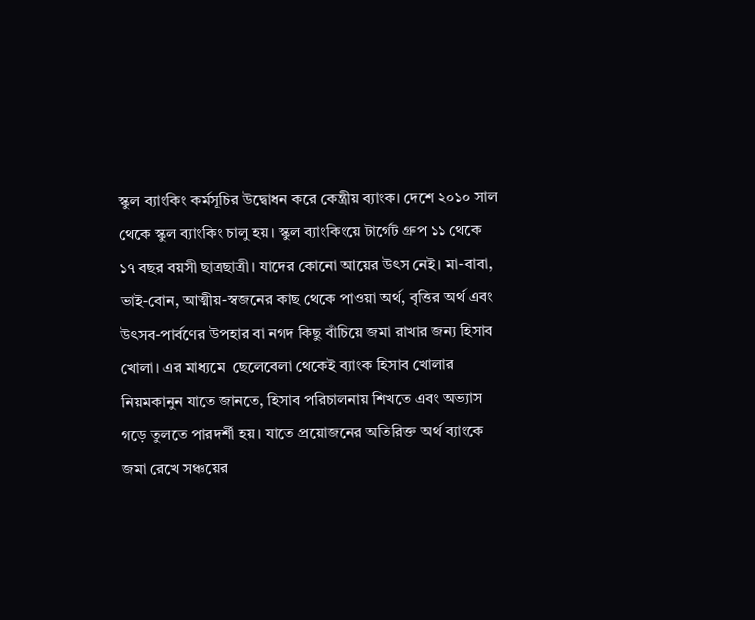স্কুল ব্যাংকিং কর্মসূচির উদ্বোধন করে কেন্ত্রীয় ব্যাংক। দেশে ২০১০ সাল থেকে স্কুল ব্যাংকিং চালু হয়। স্কুল ব্যাংকিংয়ে টার্গেট গ্রুপ ১১ থেকে ১৭ বছর বয়সী ছাত্রছাত্রী। যাদের কোনো আয়ের উৎস নেই। মা-বাবা, ভাই-বোন, আত্মীয়-স্বজনের কাছ থেকে পাওয়া অর্থ, বৃত্তির অর্থ এবং উৎসব-পার্বণের উপহার বা নগদ কিছু বাঁচিয়ে জমা রাখার জন্য হিসাব খোলা। এর মাধ্যমে  ছেলেবেলা থেকেই ব্যাংক হিসাব খোলার নিয়মকানুন যাতে জানতে, হিসাব পরিচালনায় শিখতে এবং অভ্যাস গড়ে তুলতে পারদর্শী হয়। যাতে প্রয়োজনের অতিরিক্ত অর্থ ব্যাংকে জমা রেখে সঞ্চয়ের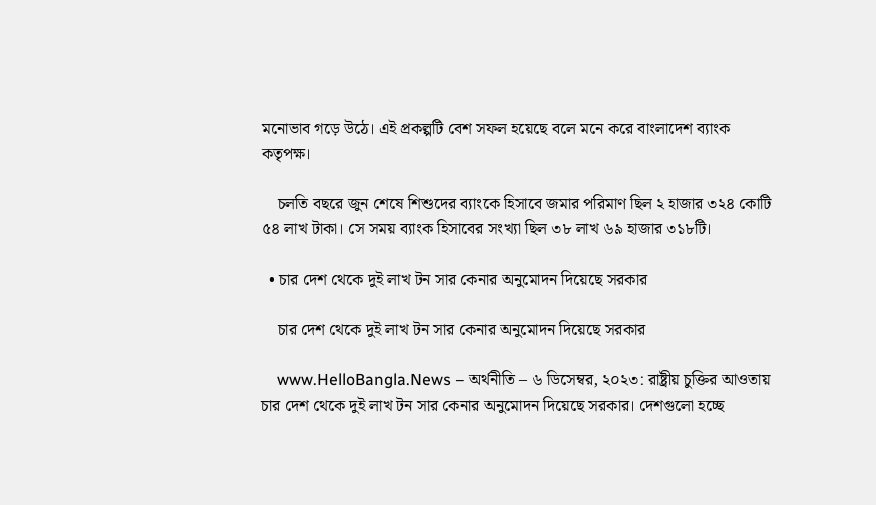মনোভাব গড়ে উঠে। এই প্রকল্পটি বেশ সফল হয়েছে বলে মনে করে বাংলাদেশ ব্যাংক কতৃপক্ষ।

    চলতি বছরে জুন শেষে শিশুদের ব্যাংকে হিসাবে জমার পরিমাণ ছিল ২ হাজার ৩২৪ কোটি ৫৪ লাখ টাকা। সে সময় ব্যাংক হিসাবের সংখ্যা ছিল ৩৮ লাখ ৬৯ হাজার ৩১৮টি।

  • চার দেশ থেকে দুই লাখ টন সার কেনার অনুমোদন দিয়েছে সরকার

    চার দেশ থেকে দুই লাখ টন সার কেনার অনুমোদন দিয়েছে সরকার

    www.HelloBangla.News – অর্থনীতি – ৬ ডিসেম্বর, ২০২৩: রাষ্ট্রীয় চুক্তির আওতায়  চার দেশ থেকে দুই লাখ টন সার কেনার অনুমোদন দিয়েছে সরকার। দেশগুলো হচ্ছে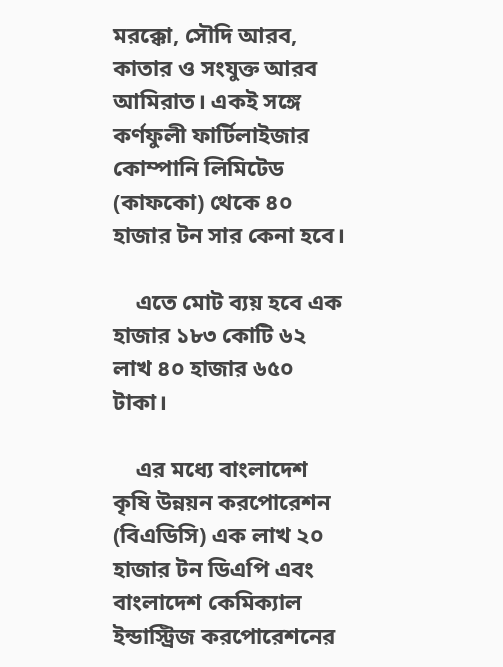মরক্কো, সৌদি আরব, কাতার ও সংযুক্ত আরব আমিরাত। একই সঙ্গে কর্ণফুলী ফার্টিলাইজার কোম্পানি লিমিটেড (কাফকো) থেকে ৪০ হাজার টন সার কেনা হবে।

    এতে মোট ব্যয় হবে এক হাজার ১৮৩ কোটি ৬২ লাখ ৪০ হাজার ৬৫০ টাকা।

    এর মধ্যে বাংলাদেশ কৃষি উন্নয়ন করপোরেশন (বিএডিসি) এক লাখ ২০ হাজার টন ডিএপি এবং বাংলাদেশ কেমিক্যাল ইন্ডাস্ট্রিজ করপোরেশনের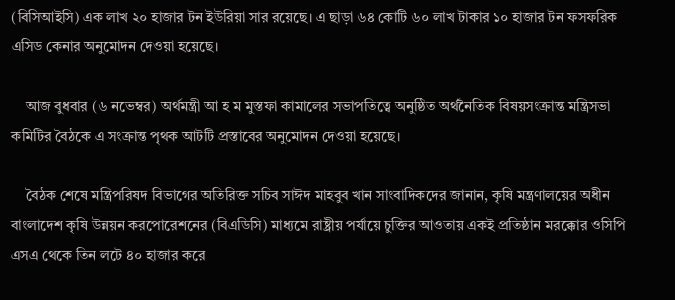(বিসিআইসি) এক লাখ ২০ হাজার টন ইউরিয়া সার রয়েছে। এ ছাড়া ৬৪ কোটি ৬০ লাখ টাকার ১০ হাজার টন ফসফরিক এসিড কেনার অনুমোদন দেওয়া হয়েছে।

    আজ বুধবার (৬ নভেম্বর) অর্থমন্ত্রী আ হ ম মুস্তফা কামালের সভাপতিত্বে অনুষ্ঠিত অর্থনৈতিক বিষয়সংক্রান্ত মন্ত্রিসভা কমিটির বৈঠকে এ সংক্রান্ত পৃথক আটটি প্রস্তাবের অনুমোদন দেওয়া হয়েছে।

    বৈঠক শেষে মন্ত্রিপরিষদ বিভাগের অতিরিক্ত সচিব সাঈদ মাহবুব খান সাংবাদিকদের জানান, কৃষি মন্ত্রণালয়ের অধীন বাংলাদেশ কৃষি উন্নয়ন করপোরেশনের (বিএডিসি) মাধ্যমে রাষ্ট্রীয় পর্যায়ে চুক্তির আওতায় একই প্রতিষ্ঠান মরক্কোর ওসিপি এসএ থেকে তিন লটে ৪০ হাজার করে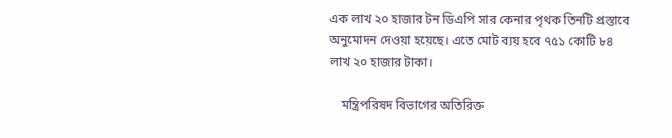এক লাখ ২০ হাজার টন ডিএপি সার কেনার পৃথক তিনটি প্রস্তাবে অনুমোদন দেওয়া হয়েছে। এতে মোট ব্যয় হবে ৭৫১ কোটি ৮৪ লাখ ২০ হাজার টাকা।

    মন্ত্রিপরিষদ বিভাগের অতিরিক্ত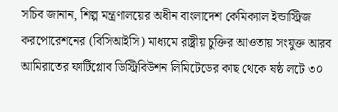সচিব জানান, শিল্প মন্ত্রণালয়ের অধীন বাংলাদেশ কেমিক্যাল ইন্ডাস্ট্রিজ করপোরেশনের (বিসিআইসি) মাধ্যমে রাষ্ট্রীয় চুক্তির আওতায় সংযুক্ত আরব আমিরাতের ফার্টিগ্লোব ডিস্ট্রিবিউশন লিমিটেডের কাছ থেকে ষষ্ঠ লটে ৩০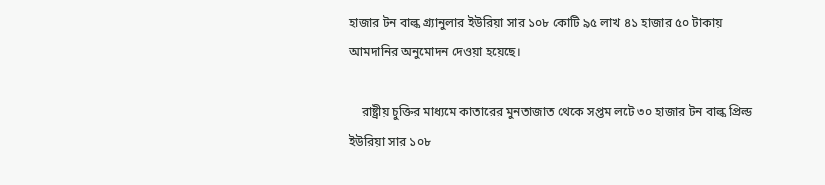হাজার টন বাল্ক গ্র্যানুলার ইউরিয়া সার ১০৮ কোটি ৯৫ লাখ ৪১ হাজার ৫০ টাকায় আমদানির অনুমোদন দেওয়া হয়েছে।

    রাষ্ট্রীয় চুক্তির মাধ্যমে কাতারের মুনতাজাত থেকে সপ্তম লটে ৩০ হাজার টন বাল্ক প্রিল্ড ইউরিয়া সার ১০৮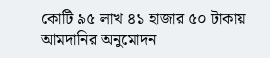কোটি ৯৫ লাখ ৪১ হাজার ৫০ টাকায় আমদানির অনুমোদন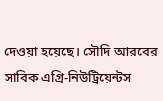দেওয়া হয়েছে। সৌদি আরবের সাবিক এগ্রি-নিউট্রিয়েন্টস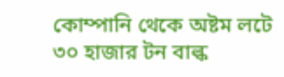কোম্পানি থেকে অষ্টম লটে ৩০ হাজার টন বাল্ক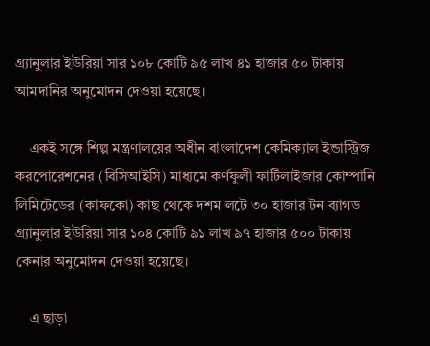গ্র্যানুলার ইউরিয়া সার ১০৮ কোটি ৯৫ লাখ ৪১ হাজার ৫০ টাকায় আমদানির অনুমোদন দেওয়া হয়েছে।

    একই সঙ্গে শিল্প মন্ত্রণালয়ের অধীন বাংলাদেশ কেমিক্যাল ইন্ডাস্ট্রিজ করপোরেশনের (বিসিআইসি) মাধ্যমে কর্ণফুলী ফার্টিলাইজার কোম্পানি লিমিটেডের (কাফকো) কাছ থেকে দশম লটে ৩০ হাজার টন ব্যাগড গ্র্যানুলার ইউরিয়া সার ১০৪ কোটি ৯১ লাখ ৯৭ হাজার ৫০০ টাকায় কেনার অনুমোদন দেওয়া হয়েছে।

    এ ছাড়া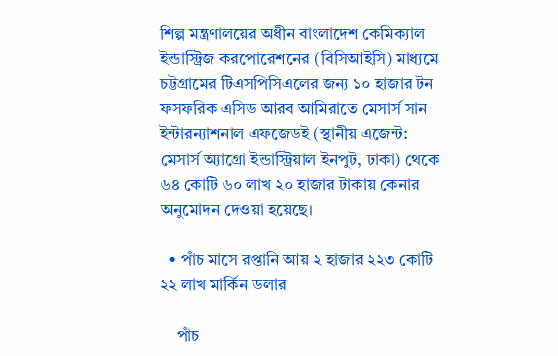শিল্প মন্ত্রণালয়ের অধীন বাংলাদেশ কেমিক্যাল ইন্ডাস্ট্রিজ করপোরেশনের (বিসিআইসি) মাধ্যমে চট্টগ্রামের টিএসপিসিএলের জন্য ১০ হাজার টন ফসফরিক এসিড আরব আমিরাতে মেসার্স সান ইন্টারন্যাশনাল এফজেডই (স্থানীয় এজেন্ট: মেসার্স অ্যাগ্রো ইন্ডাস্ট্রিয়াল ইনপুট, ঢাকা) থেকে ৬৪ কোটি ৬০ লাখ ২০ হাজার টাকায় কেনার অনুমোদন দেওয়া হয়েছে।

  • পাঁচ মাসে রপ্তানি আয় ২ হাজার ২২৩ কোটি ২২ লাখ মার্কিন ডলার

    পাঁচ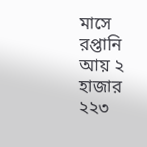মাসে রপ্তানি আয় ২ হাজার ২২৩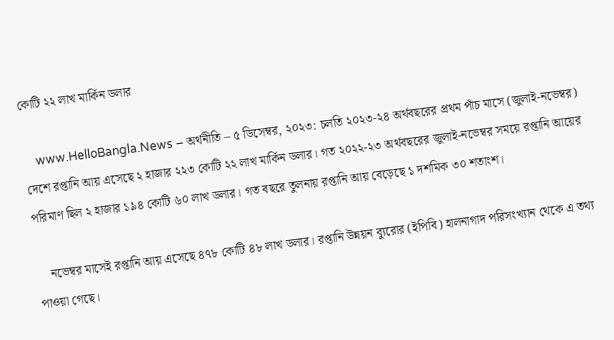কোটি ২২ লাখ মার্কিন ডলার

    www.HelloBangla.News – অর্থনীতি – ৫ ডিসেম্বর, ২০২৩: চলতি ২০২৩-২৪ অর্থবছরের প্রথম পাঁচ মাসে (জুলাই-নভেম্বর) দেশে রপ্তানি আয় এসেছে ২ হাজার ২২৩ কোটি ২২ লাখ মার্কিন ডলার। গত ২০২২-২৩ অর্থবছরের জুলাই-নভেম্বর সময়ে রপ্তানি আয়ের পরিমাণ ছিল ২ হাজার ১৯৪ কোটি ৬০ লাখ ডলার। গত বছরে তুলনায় রপ্তানি আয় বেড়েছে ১ দশমিক ৩০ শতাংশ।

    নভেম্বর মাসেই রপ্তানি আয় এসেছে ৪৭৮ কোটি ৪৮ লাখ ডলার। রপ্তানি উন্নয়ন ব্যুরোর (ইপিবি) হালনাগাদ পরিসংখ্যান থেকে এ তথ্য পাওয়া গেছে।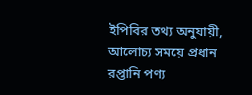ইপিবির তথ্য অনুযায়ী, আলোচ্য সময়ে প্রধান রপ্তানি পণ্য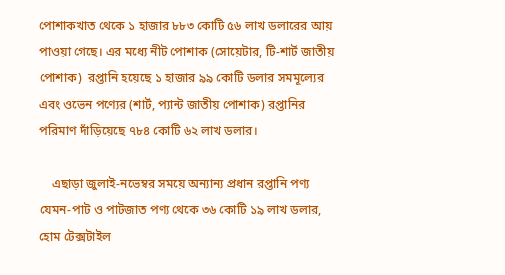পোশাকখাত থেকে ১ হাজার ৮৮৩ কোটি ৫৬ লাখ ডলারের আয় পাওয়া গেছে। এর মধ্যে নীট পোশাক (সোয়েটার, টি-শার্ট জাতীয় পোশাক)  রপ্তানি হয়েছে ১ হাজার ৯৯ কোটি ডলার সমমূল্যের এবং ওভেন পণ্যের (শার্ট, প্যান্ট জাতীয় পোশাক) রপ্তানির পরিমাণ দাঁড়িয়েছে ৭৮৪ কোটি ৬২ লাখ ডলার।

    এছাড়া জুলাই-নভেম্বর সময়ে অন্যান্য প্রধান রপ্তানি পণ্য যেমন-পাট ও পাটজাত পণ্য থেকে ৩৬ কোটি ১৯ লাখ ডলার, হোম টেক্সটাইল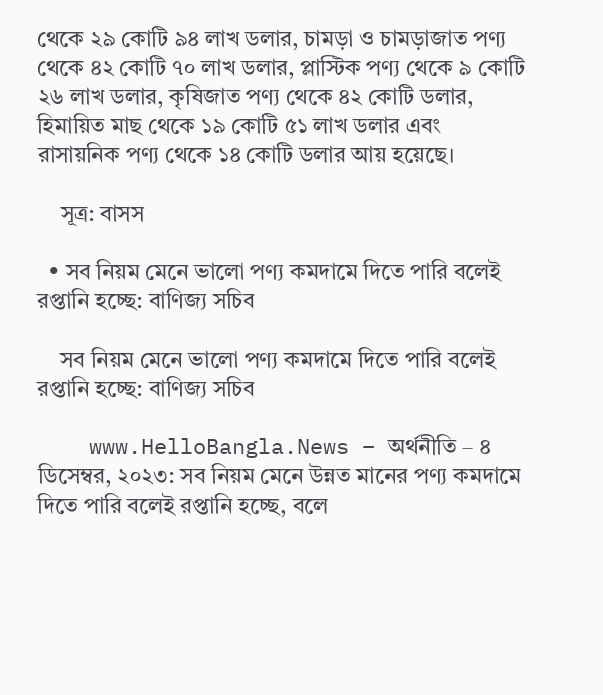থেকে ২৯ কোটি ৯৪ লাখ ডলার, চামড়া ও চামড়াজাত পণ্য থেকে ৪২ কোটি ৭০ লাখ ডলার, প্লাস্টিক পণ্য থেকে ৯ কোটি ২৬ লাখ ডলার, কৃষিজাত পণ্য থেকে ৪২ কোটি ডলার, হিমায়িত মাছ থেকে ১৯ কোটি ৫১ লাখ ডলার এবং রাসায়নিক পণ্য থেকে ১৪ কোটি ডলার আয় হয়েছে।

    সূত্র: বাসস

  • সব নিয়ম মেনে ভালো পণ্য কমদামে দিতে পারি বলেই রপ্তানি হচ্ছে: বাণিজ্য সচিব

    সব নিয়ম মেনে ভালো পণ্য কমদামে দিতে পারি বলেই রপ্তানি হচ্ছে: বাণিজ্য সচিব

    www.HelloBangla.News – অর্থনীতি – ৪ ডিসেম্বর, ২০২৩: সব নিয়ম মেনে উন্নত মানের পণ্য কমদামে দিতে পারি বলেই রপ্তানি হচ্ছে, বলে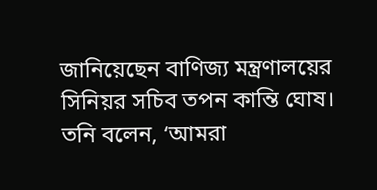জানিয়েছেন বাণিজ্য মন্ত্রণালয়ের সিনিয়র সচিব তপন কান্তি ঘোষ। তনি বলেন, ‘আমরা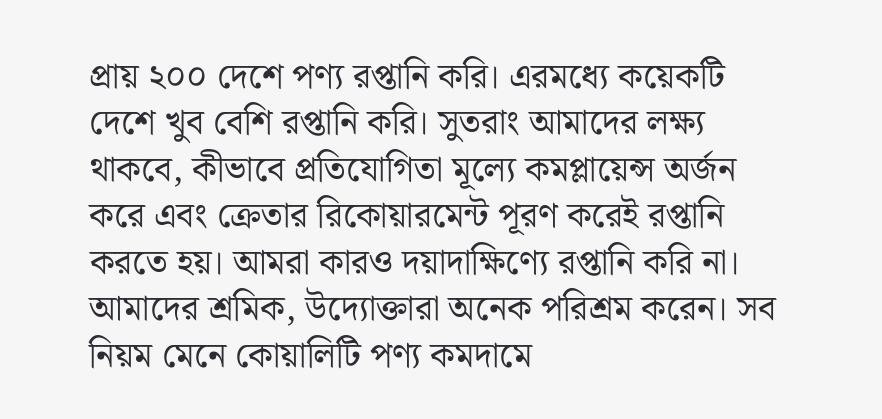প্রায় ২০০ দেশে পণ্য রপ্তানি করি। এরমধ্যে কয়েকটি দেশে খুব বেশি রপ্তানি করি। সুতরাং আমাদের লক্ষ্য থাকবে, কীভাবে প্রতিযোগিতা মূল্যে কমপ্লায়েন্স অর্জন করে এবং ক্রেতার রিকোয়ারমেন্ট পূরণ করেই রপ্তানি করতে হয়। আমরা কারও দয়াদাক্ষিণ্যে রপ্তানি করি না। আমাদের শ্রমিক, উদ্যোক্তারা অনেক পরিশ্রম করেন। সব নিয়ম মেনে কোয়ালিটি পণ্য কমদামে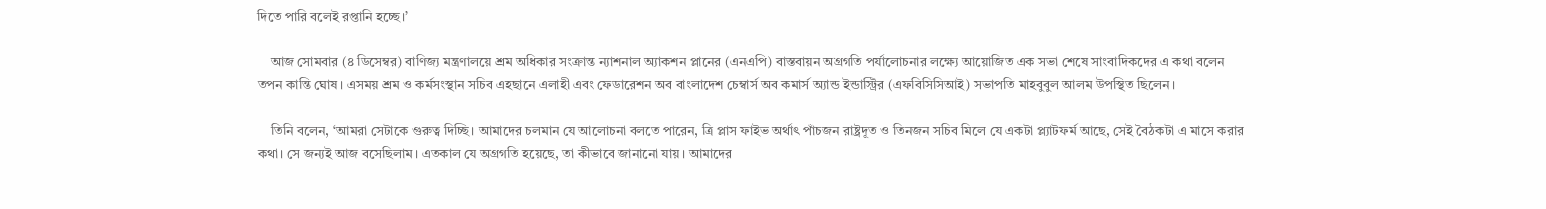দিতে পারি বলেই রপ্তানি হচ্ছে।’

    আজ সোমবার (৪ ডিসেম্বর) বাণিজ্য মন্ত্রণালয়ে শ্রম অধিকার সংক্রান্ত ন্যাশনাল অ্যাকশন প্লানের (এনএপি) বাস্তবায়ন অগ্রগতি পর্যালোচনার লক্ষ্যে আয়োজিত এক সভা শেষে সাংবাদিকদের এ কথা বলেন তপন কান্তি ঘোষ। এসময় শ্রম ও কর্মসংস্থান সচিব এহছানে এলাহী এবং ফেডারেশন অব বাংলাদেশ চেম্বার্স অব কমার্স অ্যান্ড ইন্ডাস্ট্রির (এফবিসিসিআই) সভাপতি মাহবুবুল আলম উপস্থিত ছিলেন।

    তিনি বলেন, ‘আমরা সেটাকে গুরুত্ব দিচ্ছি। আমাদের চলমান যে আলোচনা বলতে পারেন, ত্রি প্লাস ফাইভ অর্থাৎ পাঁচজন রাষ্ট্রদূত ও তিনজন সচিব মিলে যে একটা প্ল্যাটফর্ম আছে, সেই বৈঠকটা এ মাসে করার কথা। সে জন্যই আজ বসেছিলাম। এতকাল যে অগ্রগতি হয়েছে, তা কীভাবে জানানো যায়। আমাদের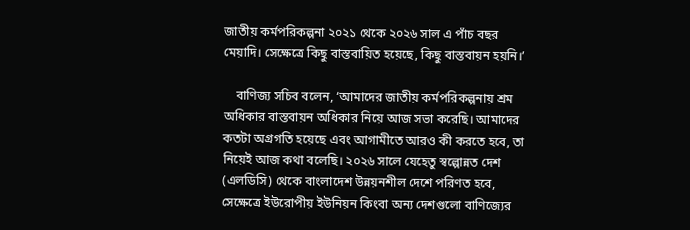জাতীয় কর্মপরিকল্পনা ২০২১ থেকে ২০২৬ সাল এ পাঁচ বছর মেয়াদি। সেক্ষেত্রে কিছু বাস্তবায়িত হয়েছে, কিছু বাস্তবায়ন হয়নি।’

    বাণিজ্য সচিব বলেন, ‘আমাদের জাতীয় কর্মপরিকল্পনায় শ্রম অধিকার বাস্তবায়ন অধিকার নিয়ে আজ সভা করেছি। আমাদের কতটা অগ্রগতি হয়েছে এবং আগামীতে আরও কী করতে হবে, তা নিয়েই আজ কথা বলেছি। ২০২৬ সালে যেহেতু স্বল্পোন্নত দেশ (এলডিসি) থেকে বাংলাদেশ উন্নয়নশীল দেশে পরিণত হবে, সেক্ষেত্রে ইউরোপীয় ইউনিয়ন কিংবা অন্য দেশগুলো বাণিজ্যের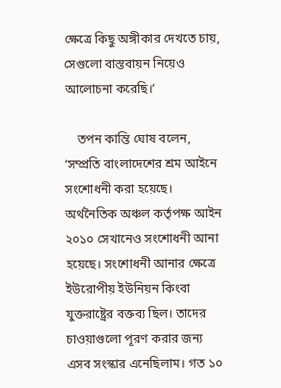ক্ষেত্রে কিছু অঙ্গীকার দেখতে চায়, সেগুলো বাস্তবায়ন নিয়েও আলোচনা করেছি।’

    তপন কান্তি ঘোষ বলেন, ‘সম্প্রতি বাংলাদেশের শ্রম আইনে সংশোধনী করা হয়েছে। অর্থনৈতিক অঞ্চল কর্তৃপক্ষ আইন ২০১০ সেখানেও সংশোধনী আনা হয়েছে। সংশোধনী আনার ক্ষেত্রে ইউরোপীয় ইউনিয়ন কিংবা যুক্তরাষ্ট্রের বক্তব্য ছিল। তাদের চাওয়াগুলো পূরণ করার জন্য এসব সংস্কার এনেছিলাম। গত ১০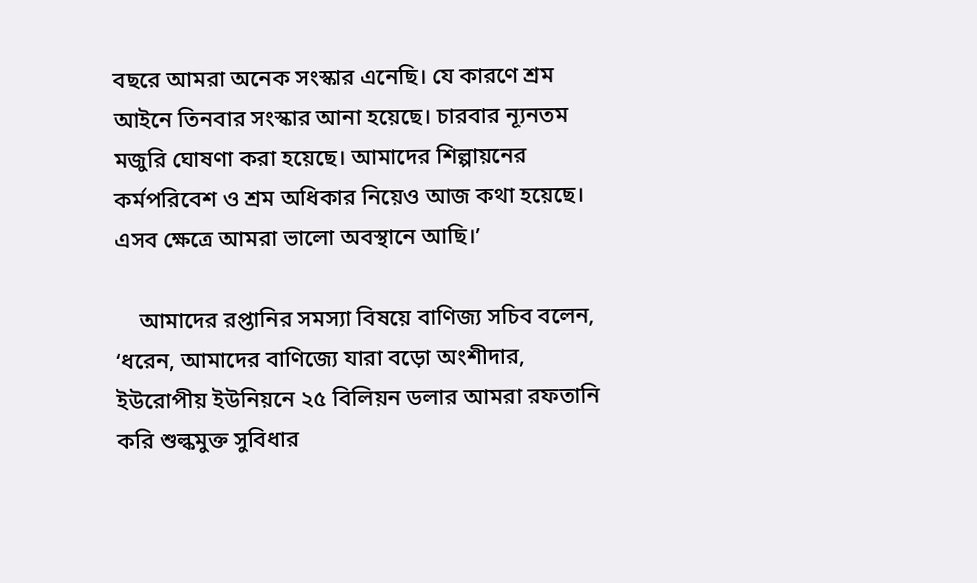বছরে আমরা অনেক সংস্কার এনেছি। যে কারণে শ্রম আইনে তিনবার সংস্কার আনা হয়েছে। চারবার ন্যূনতম মজুরি ঘোষণা করা হয়েছে। আমাদের শিল্পায়নের কর্মপরিবেশ ও শ্রম অধিকার নিয়েও আজ কথা হয়েছে। এসব ক্ষেত্রে আমরা ভালো অবস্থানে আছি।’

    আমাদের রপ্তানির সমস্যা বিষয়ে বাণিজ্য সচিব বলেন, ‘ধরেন, আমাদের বাণিজ্যে যারা বড়ো অংশীদার, ইউরোপীয় ইউনিয়নে ২৫ বিলিয়ন ডলার আমরা রফতানি করি শুল্কমুক্ত সুবিধার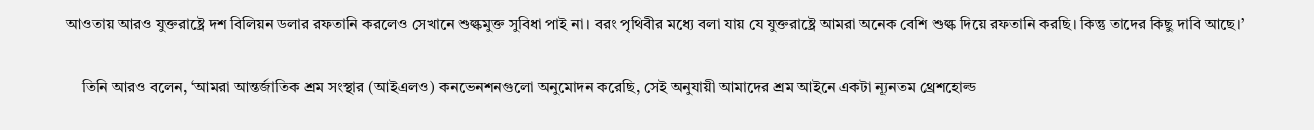আওতায় আরও যুক্তরাষ্ট্রে দশ বিলিয়ন ডলার রফতানি করলেও সেখানে শুল্কমুক্ত সুবিধা পাই না। বরং পৃথিবীর মধ্যে বলা যায় যে যুক্তরাষ্ট্রে আমরা অনেক বেশি শুল্ক দিয়ে রফতানি করছি। কিন্তু তাদের কিছু দাবি আছে।’

    তিনি আরও বলেন, ‘আমরা আন্তর্জাতিক শ্রম সংস্থার (আইএলও) কনভেনশনগুলো অনুমোদন করেছি, সেই অনুযায়ী আমাদের শ্রম আইনে একটা ন্যূনতম থ্রেশহোল্ড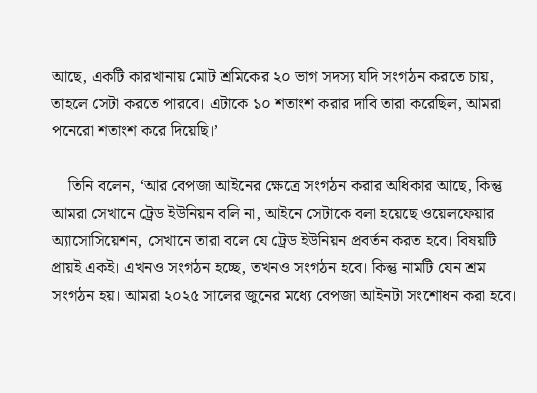আছে, একটি কারখানায় মোট শ্রমিকের ২০ ভাগ সদস্য যদি সংগঠন করতে চায়, তাহলে সেটা করতে পারবে। এটাকে ১০ শতাংশ করার দাবি তারা করেছিল, আমরা পনেরো শতাংশ করে দিয়েছি।’

    তিনি বলেন, ‘আর বেপজা আইনের ক্ষেত্রে সংগঠন করার অধিকার আছে, কিন্তু আমরা সেখানে ট্রেড ইউনিয়ন বলি না, আইনে সেটাকে বলা হয়েছে ওয়েলফেয়ার অ্যাসোসিয়েশন, সেখানে তারা বলে যে ট্রেড ইউনিয়ন প্রবর্তন করত হবে। বিষয়টি প্রায়ই একই। এখনও সংগঠন হচ্ছে, তখনও সংগঠন হবে। কিন্তু নামটি যেন শ্রম সংগঠন হয়। আমরা ২০২৫ সালের জুনের মধ্যে বেপজা আইনটা সংশোধন করা হবে।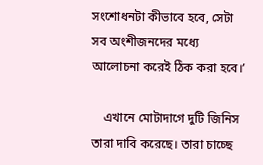সংশোধনটা কীভাবে হবে, সেটা সব অংশীজনদের মধ্যে আলোচনা করেই ঠিক করা হবে।’

    এখানে মোটাদাগে দুটি জিনিস তারা দাবি করেছে। তারা চাচ্ছে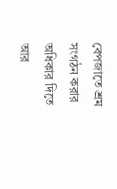বেপজাতে শ্রম সংগঠন করার অধিকার দিতে আর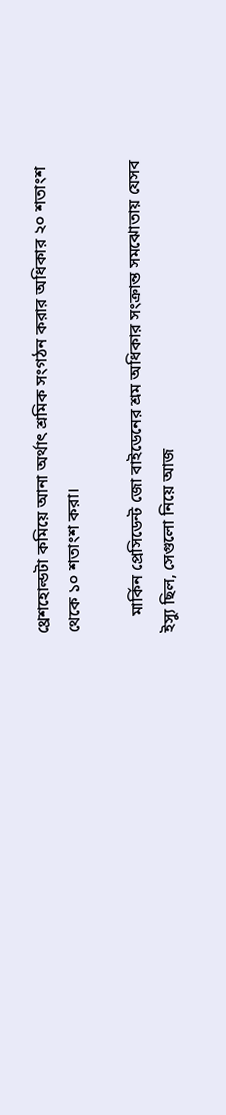থ্রেশহোল্ডটা কমিয়ে আনা অর্থাৎ শ্রমিক সংগঠন করার অধিকার ২০ শতাংশ থেকে ১০ শতাংশ করা।

    মার্কিন প্রেসিডেন্ট জো বাইডেনের শ্রম অধিকার সংক্রান্ত সমঝোতায় যেসব ইস্যু ছিল, সেগুলো নিয়ে আজ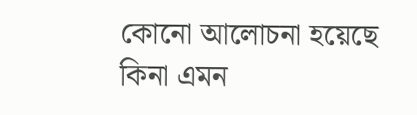কোনো আলোচনা হয়েছে কিনা এমন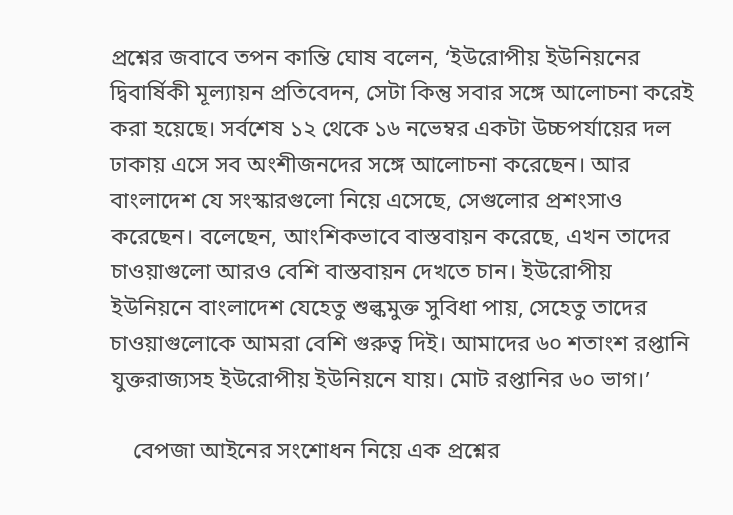প্রশ্নের জবাবে তপন কান্তি ঘোষ বলেন, ‘ইউরোপীয় ইউনিয়নের দ্বিবার্ষিকী মূল্যায়ন প্রতিবেদন, সেটা কিন্তু সবার সঙ্গে আলোচনা করেই করা হয়েছে। সর্বশেষ ১২ থেকে ১৬ নভেম্বর একটা উচ্চপর্যায়ের দল ঢাকায় এসে সব অংশীজনদের সঙ্গে আলোচনা করেছেন। আর বাংলাদেশ যে সংস্কারগুলো নিয়ে এসেছে, সেগুলোর প্রশংসাও করেছেন। বলেছেন, আংশিকভাবে বাস্তবায়ন করেছে, এখন তাদের চাওয়াগুলো আরও বেশি বাস্তবায়ন দেখতে চান। ইউরোপীয় ইউনিয়নে বাংলাদেশ যেহেতু শুল্কমুক্ত সুবিধা পায়, সেহেতু তাদের চাওয়াগুলোকে আমরা বেশি গুরুত্ব দিই। আমাদের ৬০ শতাংশ রপ্তানি যুক্তরাজ্যসহ ইউরোপীয় ইউনিয়নে যায়। মোট রপ্তানির ৬০ ভাগ।’

    বেপজা আইনের সংশোধন নিয়ে এক প্রশ্নের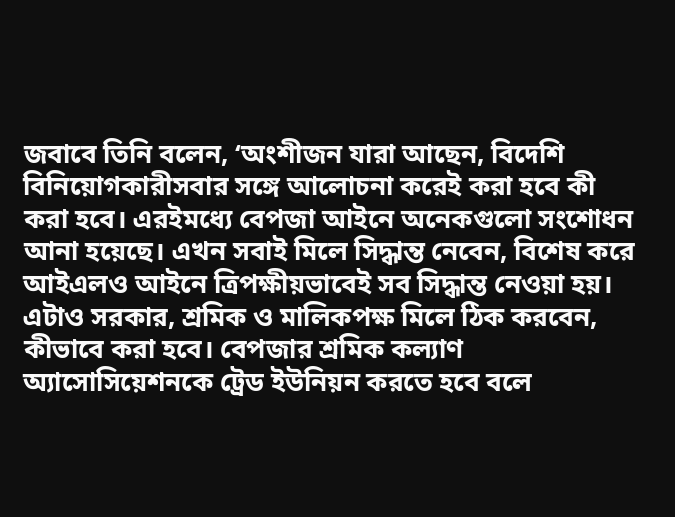জবাবে তিনি বলেন, ‘অংশীজন যারা আছেন, বিদেশি বিনিয়োগকারীসবার সঙ্গে আলোচনা করেই করা হবে কী করা হবে। এরইমধ্যে বেপজা আইনে অনেকগুলো সংশোধন আনা হয়েছে। এখন সবাই মিলে সিদ্ধান্ত নেবেন, বিশেষ করে আইএলও আইনে ত্রিপক্ষীয়ভাবেই সব সিদ্ধান্ত নেওয়া হয়। এটাও সরকার, শ্রমিক ও মালিকপক্ষ মিলে ঠিক করবেন, কীভাবে করা হবে। বেপজার শ্রমিক কল্যাণ অ্যাসোসিয়েশনকে ট্রেড ইউনিয়ন করতে হবে বলে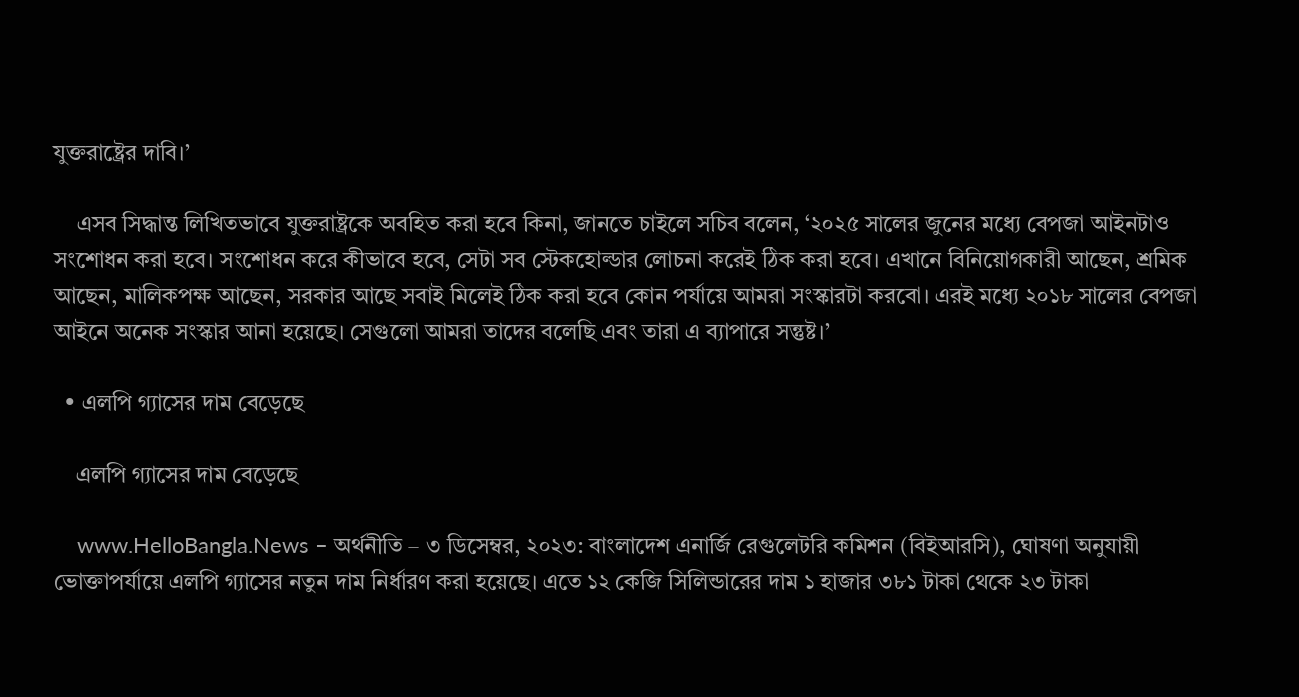যুক্তরাষ্ট্রের দাবি।’

    এসব সিদ্ধান্ত লিখিতভাবে যুক্তরাষ্ট্রকে অবহিত করা হবে কিনা, জানতে চাইলে সচিব বলেন, ‘২০২৫ সালের জুনের মধ্যে বেপজা আইনটাও সংশোধন করা হবে। সংশোধন করে কীভাবে হবে, সেটা সব স্টেকহোল্ডার লোচনা করেই ঠিক করা হবে। এখানে বিনিয়োগকারী আছেন, শ্রমিক আছেন, মালিকপক্ষ আছেন, সরকার আছে সবাই মিলেই ঠিক করা হবে কোন পর্যায়ে আমরা সংস্কারটা করবো। এরই মধ্যে ২০১৮ সালের বেপজা আইনে অনেক সংস্কার আনা হয়েছে। সেগুলো আমরা তাদের বলেছি এবং তারা এ ব্যাপারে সন্তুষ্ট।’

  • এলপি গ্যাসের দাম বেড়েছে

    এলপি গ্যাসের দাম বেড়েছে

    www.HelloBangla.News – অর্থনীতি – ৩ ডিসেম্বর, ২০২৩: বাংলাদেশ এনার্জি রেগুলেটরি কমিশন (বিইআরসি), ঘোষণা অনুযায়ী ভোক্তাপর্যায়ে এলপি গ্যাসের নতুন দাম নির্ধারণ করা হয়েছে। এতে ১২ কেজি সিলিন্ডারের দাম ১ হাজার ৩৮১ টাকা থেকে ২৩ টাকা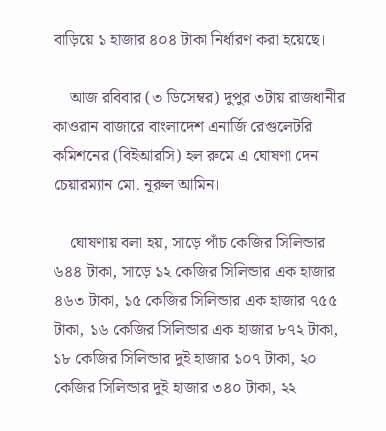বাড়িয়ে ১ হাজার ৪০৪ টাকা নির্ধারণ করা হয়েছে।

    আজ রবিবার (৩ ডিসেম্বর) দুপুর ৩টায় রাজধানীর কাওরান বাজারে বাংলাদেশ এনার্জি রেগুলেটরি কমিশনের (বিইআরসি) হল রুমে এ ঘোষণা দেন চেয়ারম্যান মো. নূরুল আমিন।

    ঘোষণায় বলা হয়, সাড়ে পাঁচ কেজির সিলিন্ডার ৬৪৪ টাকা, সাড়ে ১২ কেজির সিলিন্ডার এক হাজার ৪৬৩ টাকা, ১৫ কেজির সিলিন্ডার এক হাজার ৭৫৫ টাকা, ১৬ কেজির সিলিন্ডার এক হাজার ৮৭২ টাকা, ১৮ কেজির সিলিন্ডার দুই হাজার ১০৭ টাকা, ২০ কেজির সিলিন্ডার দুই হাজার ৩৪০ টাকা, ২২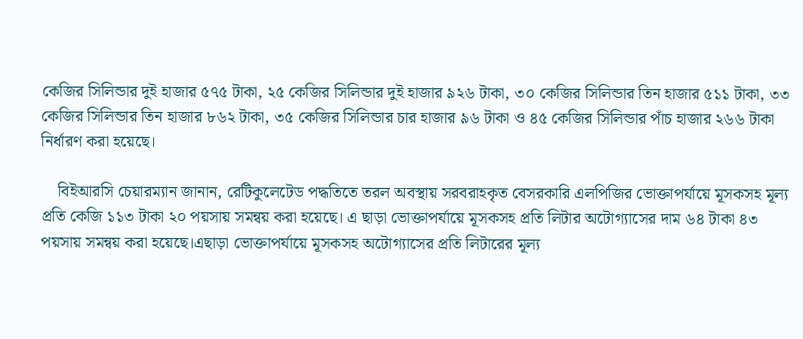কেজির সিলিন্ডার দুই হাজার ৫৭৫ টাকা, ২৫ কেজির সিলিন্ডার দুই হাজার ৯২৬ টাকা, ৩০ কেজির সিলিন্ডার তিন হাজার ৫১১ টাকা, ৩৩ কেজির সিলিন্ডার তিন হাজার ৮৬২ টাকা, ৩৫ কেজির সিলিন্ডার চার হাজার ৯৬ টাকা ও ৪৫ কেজির সিলিন্ডার পাঁচ হাজার ২৬৬ টাকা নির্ধারণ করা হয়েছে।

    বিইআরসি চেয়ারম্যান জানান, রেটিকুলেটেড পদ্ধতিতে তরল অবস্থায় সরবরাহকৃত বেসরকারি এলপিজির ভোক্তাপর্যায়ে মূসকসহ মূল্য প্রতি কেজি ১১৩ টাকা ২০ পয়সায় সমন্বয় করা হয়েছে। এ ছাড়া ভোক্তাপর্যায়ে মূসকসহ প্রতি লিটার অটোগ্যাসের দাম ৬৪ টাকা ৪৩ পয়সায় সমন্বয় করা হয়েছে।এছাড়া ভোক্তাপর্যায়ে মূসকসহ অটোগ্যাসের প্রতি লিটারের মূল্য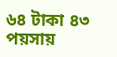৬৪ টাকা ৪৩ পয়সায়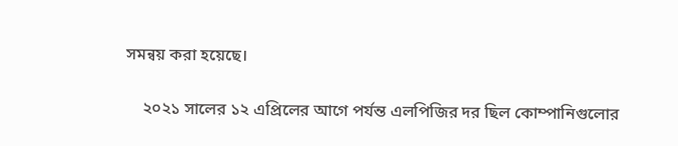সমন্বয় করা হয়েছে।

    ২০২১ সালের ১২ এপ্রিলের আগে পর্যন্ত এলপিজির দর ছিল কোম্পানিগুলোর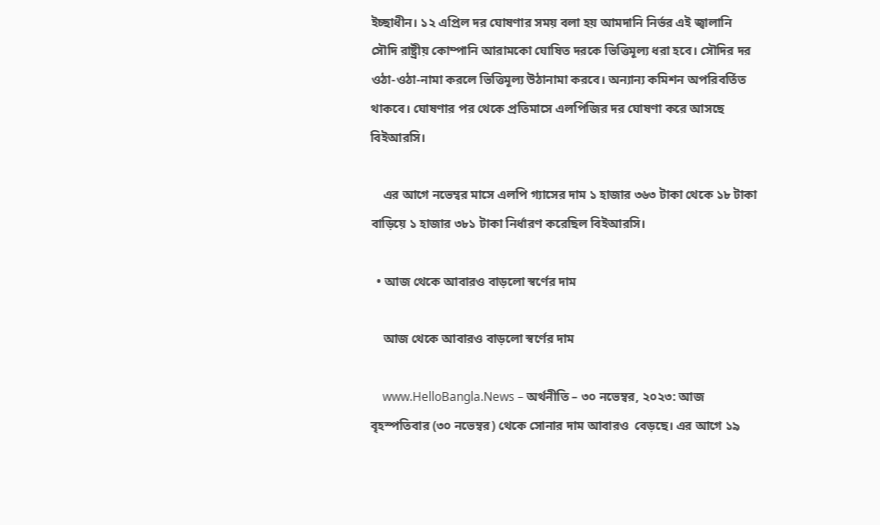ইচ্ছাধীন। ১২ এপ্রিল দর ঘোষণার সময় বলা হয় আমদানি নির্ভর এই জ্বালানি সৌদি রাষ্ট্রীয় কোম্পানি আরামকো ঘোষিত দরকে ভিত্তিমূল্য ধরা হবে। সৌদির দর ওঠা-ওঠা-নামা করলে ভিত্তিমূল্য উঠানামা করবে। অন্যান্য কমিশন অপরিবর্তিত থাকবে। ঘোষণার পর থেকে প্রতিমাসে এলপিজির দর ঘোষণা করে আসছে বিইআরসি।

    এর আগে নভেম্বর মাসে এলপি গ্যাসের দাম ১ হাজার ৩৬৩ টাকা থেকে ১৮ টাকা বাড়িয়ে ১ হাজার ৩৮১ টাকা নির্ধারণ করেছিল বিইআরসি।

  • আজ থেকে আবারও বাড়লো স্বর্ণের দাম

    আজ থেকে আবারও বাড়লো স্বর্ণের দাম

    www.HelloBangla.News – অর্থনীতি – ৩০ নভেম্বর, ২০২৩: আজ বৃহস্পতিবার (৩০ নভেম্বর) থেকে সোনার দাম আবারও  বেড়ছে। এর আগে ১৯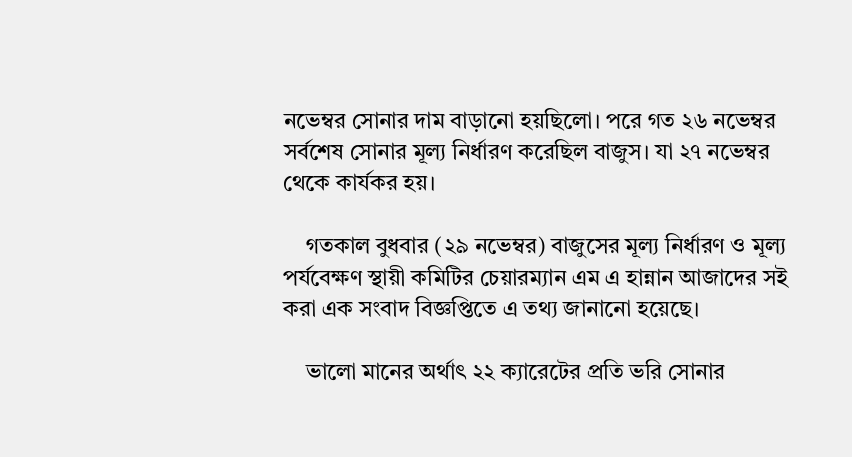নভেম্বর সোনার দাম বাড়ানো হয়ছিলো। পরে গত ২৬ নভেম্বর সর্বশেষ সোনার মূল্য নির্ধারণ করেছিল বাজুস। যা ২৭ নভেম্বর থেকে কার্যকর হয়।

    গতকাল বুধবার (২৯ নভেম্বর) বাজুসের মূল্য নির্ধারণ ও মূল্য পর্যবেক্ষণ স্থায়ী কমিটির চেয়ারম্যান এম এ হান্নান আজাদের সই করা এক সংবাদ বিজ্ঞপ্তিতে এ তথ্য জানানো হয়েছে।

    ভালো মানের অর্থাৎ ২২ ক্যারেটের প্রতি ভরি সোনার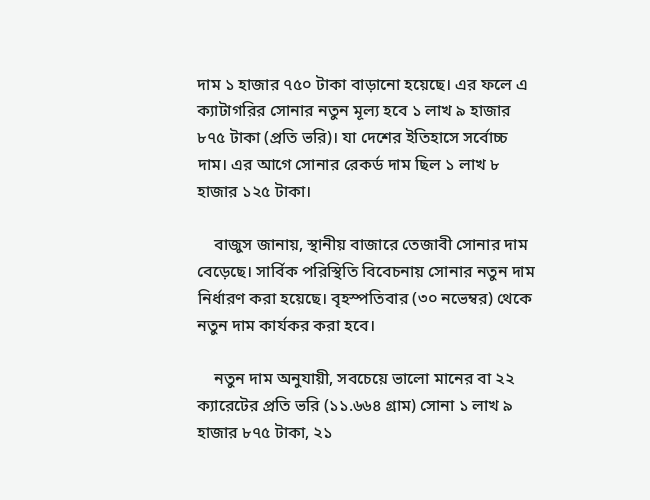দাম ১ হাজার ৭৫০ টাকা বাড়া‌নো হয়েছে। এর ফলে এ ক্যাটাগরির সোনার নতুন মূল্য হবে ১ লাখ ৯ হাজার ৮৭৫ টাকা (প্রতি ভরি)। যা দেশের ইতিহাসে সর্বোচ্চ দাম। এর আগে সোনার রেকর্ড দাম ছিল ১ লাখ ৮ হাজার ১২৫ টাকা।

    বাজুস জানায়, স্থানীয় বাজারে তেজাবী সোনার দাম বেড়েছে। সার্বিক পরিস্থিতি বিবেচনায় সোনার নতুন দাম নির্ধারণ করা হয়েছে। বৃহস্প‌তিবার (৩০ নভেম্বর) থেকে নতুন দাম কার্যকর করা হবে।

    নতুন দাম অনুযায়ী, সবচেয়ে ভালো মানের বা ২২ ক্যারেটের প্রতি ভরি (১১.৬৬৪ গ্রাম) সোনা ১ লাখ ৯ হাজার ৮৭৫ টাকা, ২১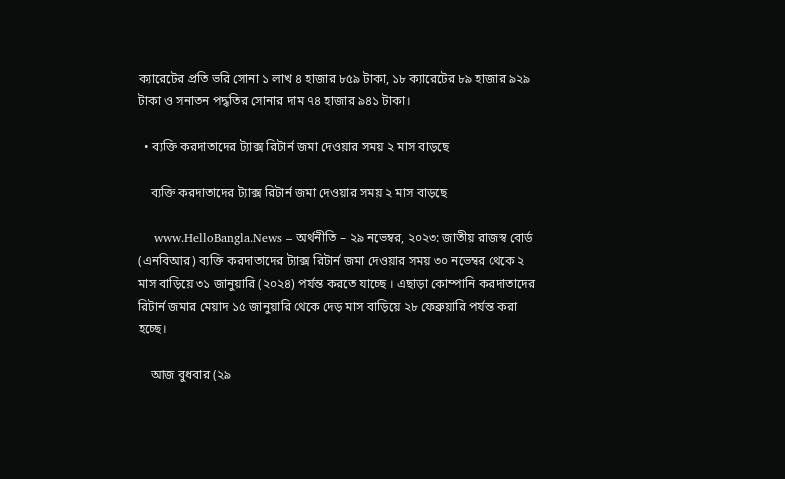ক্যারেটের প্রতি ভরি সোনা ১ লাখ ৪ হাজার ৮৫৯ টাকা, ১৮ ক্যারেটের ৮৯ হাজার ৯২৯ টাকা ও সনাতন পদ্ধতির সোনার দাম ৭৪ হাজার ৯৪১ টাকা।

  • ব্যক্তি করদাতাদের ট্যাক্স রিটার্ন জমা দেওয়ার সময় ২ মাস বাড়ছে

    ব্যক্তি করদাতাদের ট্যাক্স রিটার্ন জমা দেওয়ার সময় ২ মাস বাড়ছে

    www.HelloBangla.News – অর্থনীতি – ২৯ নভেম্বর, ২০২৩: জাতীয় রাজস্ব বোর্ড (এনবিআর) ব্যক্তি করদাতাদের ট্যাক্স রিটার্ন জমা দেওয়ার সময় ৩০ নভেম্বর থেকে ২ মাস বাড়িয়ে ৩১ জানুয়ারি (২০২৪) পর্যন্ত করতে যাচ্ছে । এছাড়া কোম্পানি করদাতাদের রিটার্ন জমার মেয়াদ ১৫ জানুয়ারি থেকে দেড় মাস বাড়িয়ে ২৮ ফেব্রুয়ারি পর্যন্ত করা হচ্ছে।

    আজ বুধবার (২৯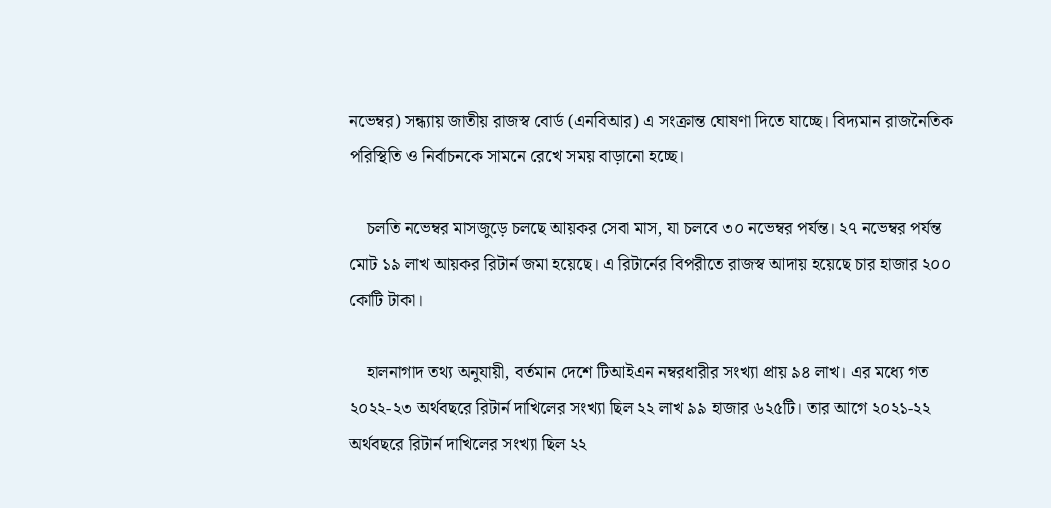নভেম্বর) সন্ধ্যায় জাতীয় রাজস্ব বোর্ড (এনবিআর) এ সংক্রান্ত ঘোষণা দিতে যাচ্ছে। বিদ্যমান রাজনৈতিক পরিস্থিতি ও নির্বাচনকে সামনে রেখে সময় বাড়ানো হচ্ছে।

    চলতি নভেম্বর মাসজুড়ে চলছে আয়কর সেবা মাস, যা চলবে ৩০ নভেম্বর পর্যন্ত। ২৭ নভেম্বর পর্যন্ত মোট ১৯ লাখ আয়কর রিটার্ন জমা হয়েছে। এ রিটার্নের বিপরীতে রাজস্ব আদায় হয়েছে চার হাজার ২০০ কোটি টাকা।

    হালনাগাদ তথ্য অনুযায়ী, বর্তমান দেশে টিআইএন নম্বরধারীর সংখ্যা প্রায় ৯৪ লাখ। এর মধ্যে গত ২০২২-২৩ অর্থবছরে রিটার্ন দাখিলের সংখ্যা ছিল ২২ লাখ ৯৯ হাজার ৬২৫টি। তার আগে ২০২১-২২ অর্থবছরে রিটার্ন দাখিলের সংখ্যা ছিল ২২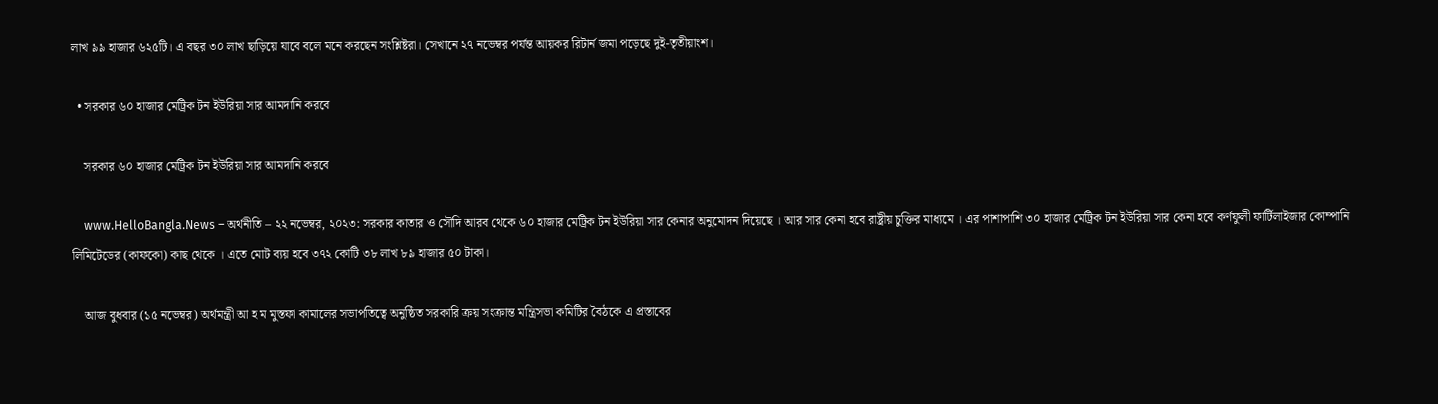লাখ ৯৯ হাজার ৬২৫টি। এ বছর ৩০ লাখ ছাড়িয়ে যাবে বলে মনে করছেন সংশ্লিষ্টরা। সেখানে ২৭ নভেম্বর পর্যন্ত আয়কর রিটার্ন জমা পড়েছে দুই-তৃতীয়াংশ।

  • সরকার ৬০ হাজার মেট্রিক টন ইউরিয়া সার আমদানি করবে

    সরকার ৬০ হাজার মেট্রিক টন ইউরিয়া সার আমদানি করবে

    www.HelloBangla.News – অর্থনীতি – ২২ নভেম্বর, ২০২৩: সরকার কাতার ও সৌদি আরব থেকে ৬০ হাজার মেট্রিক টন ইউরিয়া সার কেনার অনুমোদন দিয়েছে । আর সার কেনা হবে রাষ্ট্রীয় চুক্তির মাধ্যমে । এর পাশাপাশি ৩০ হাজার মেট্রিক টন ইউরিয়া সার কেনা হবে কর্ণফুলী ফার্টিলাইজার কোম্পানি লিমিটেডের (কাফকো) কাছ থেকে । এতে মোট ব্যয় হবে ৩৭২ কোটি ৩৮ লাখ ৮৯ হাজার ৫০ টাকা।

    আজ বুধবার (১৫ নভেম্বর) অর্থমন্ত্রী আ হ ম মুস্তফা কামালের সভাপতিত্বে অনুষ্ঠিত সরকারি ক্রয় সংক্রান্ত মন্ত্রিসভা কমিটির বৈঠকে এ প্রস্তাবের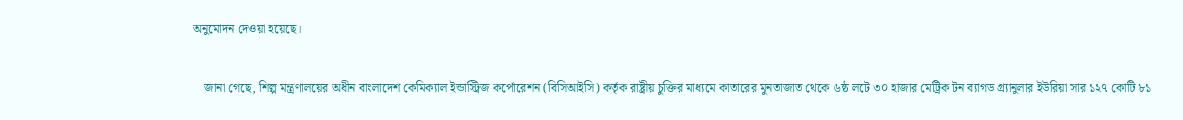অনুমোদন দেওয়া হয়েছে।

    জানা গেছে, শিল্প মন্ত্রণালয়ের অধীন বাংলাদেশ কেমিক্যাল ইন্ডাস্ট্রিজ কর্পোরেশন (বিসিআইসি) কর্তৃক রাষ্ট্রীয় চুক্তির মাধ্যমে কাতারের মুনতাজাত থেকে ৬ষ্ঠ লটে ৩০ হাজার মেট্রিক টন ব্যাগড গ্র্যানুলার ইউরিয়া সার ১২৭ কোটি ৮১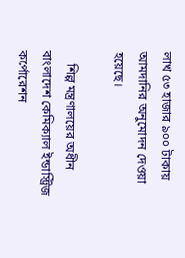লাখ ৫৩ হাজার ৯০০ টাকায় আমদানির অনুমোদন দেওয়া হয়েছে।

    শিল্প মন্ত্রণালয়ের অধীন বাংলাদেশ কেমিক্যাল ইন্ডাস্ট্রিজ কর্পোরেশন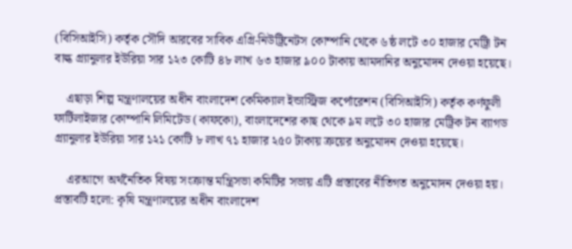(বিসিআইসি) কর্তৃক সৌদি আরবের সাবিক এগ্রি-নিউট্রিনেটস কোম্পানি থেকে ৬ষ্ঠ লটে ৩০ হাজার মেট্রিা টন বাল্ক গ্র্যানুলার ইউরিয়া সার ১২৩ কোটি ৪৮ লাখ ৬৩ হাজার ৯০০ টাকায় আমদানির অনুমোদন দেওয়া হয়েছে।

    এছাড়া শিল্প মন্ত্রণালয়ের অধীন বাংলাদেশ কেমিক্যাল ইন্ডাস্ট্রিজ কর্পোরেশন (বিসিআইসি) কর্তৃক কর্ণফুলী ফার্টিলাইজার কোম্পানি লিমিটেড (কাফকো), বাংলাদেশের কাছ থেকে ৯ম লটে ৩০ হাজার মেট্রিক টন ব্যাগড গ্র্যানুলার ইউরিয়া সার ১২১ কোটি ৮ লাখ ৭১ হাজার ২৫০ টাকায় ক্রয়ের অনুমোদন দেওয়া হয়েছে।

    এরআগে অর্থনৈতিক বিষয় সংক্রান্ত মন্ত্রিসভা কমিটির সভায় এটি প্রস্তাবের নীতিগত অনুমোদন দেওয়া হয়। প্রস্তাবটি হলো: কৃষি মন্ত্রণালয়ের অধীন বাংলাদেশ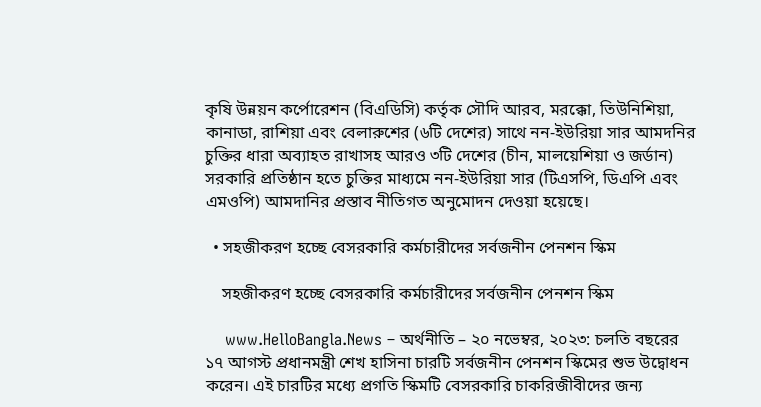কৃষি উন্নয়ন কর্পোরেশন (বিএডিসি) কর্তৃক সৌদি আরব, মরক্কো, তিউনিশিয়া, কানাডা, রাশিয়া এবং বেলারুশের (৬টি দেশের) সাথে নন-ইউরিয়া সার আমদনির চুক্তির ধারা অব্যাহত রাখাসহ আরও ৩টি দেশের (চীন, মালয়েশিয়া ও জর্ডান) সরকারি প্রতিষ্ঠান হতে চুক্তির মাধ্যমে নন-ইউরিয়া সার (টিএসপি, ডিএপি এবং এমওপি) আমদানির প্রস্তাব নীতিগত অনুমোদন দেওয়া হয়েছে।

  • সহজীকরণ হচ্ছে বেসরকারি কর্মচারীদের সর্বজনীন পেনশন স্কিম

    সহজীকরণ হচ্ছে বেসরকারি কর্মচারীদের সর্বজনীন পেনশন স্কিম

    www.HelloBangla.News – অর্থনীতি – ২০ নভেম্বর, ২০২৩: চলতি বছরের ১৭ আগস্ট প্রধানমন্ত্রী শেখ হাসিনা চারটি সর্বজনীন পেনশন স্কিমের শুভ উদ্বোধন করেন। এই চারটির মধ্যে প্রগতি স্কিমটি বেসরকারি চাকরিজীবীদের জন্য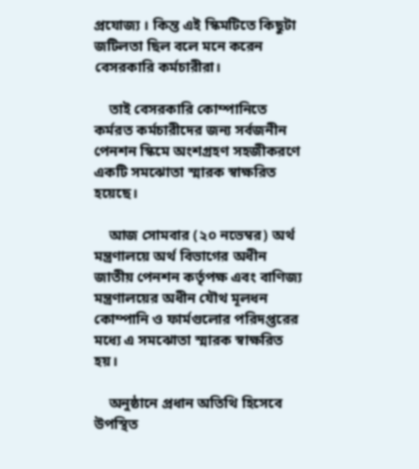প্রযোজ্য । কিন্ত এই স্কিমটিতে কিছুটা জটিলতা ছিল বলে মনে করেন বেসরকারি কর্মচারীরা।

    তাই বেসরকারি কোম্পানিতে কর্মরত কর্মচারীদের জন্য সর্বজনীন পেনশন স্কিমে অংশগ্রহণ সহজীকরণে একটি সমঝোতা স্মারক স্বাক্ষরিত হয়েছে।

    আজ সোমবার (২০ নভেম্বর) অর্থ মন্ত্রণালয়ে অর্থ বিভাগের অধীন জাতীয় পেনশন কর্তৃপক্ষ এবং বাণিজ্য মন্ত্রণালয়ের অধীন যৌথ মূলধন কোম্পানি ও ফার্মগুলোর পরিদপ্তরের মধ্যে এ সমঝোতা স্মারক স্বাক্ষরিত হয়।

    অনুষ্ঠানে প্রধান অতিথি হিসেবে উপস্থিত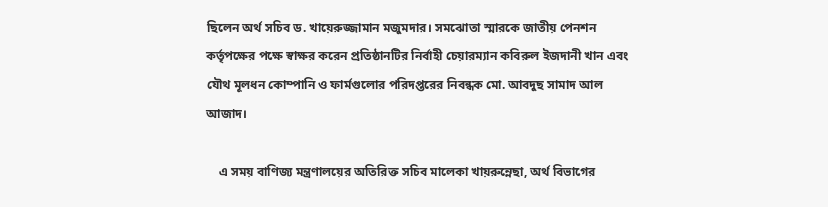ছিলেন অর্থ সচিব ড. খায়েরুজ্জামান মজুমদার। সমঝোতা স্মারকে জাতীয় পেনশন কর্তৃপক্ষের পক্ষে স্বাক্ষর করেন প্রতিষ্ঠানটির নির্বাহী চেয়ারম্যান কবিরুল ইজদানী খান এবং যৌথ মূলধন কোম্পানি ও ফার্মগুলোর পরিদপ্তরের নিবন্ধক মো. আবদুছ সামাদ আল আজাদ।

    এ সময় বাণিজ্য মন্ত্রণালয়ের অতিরিক্ত সচিব মালেকা খায়রুন্নেছা, অর্থ বিভাগের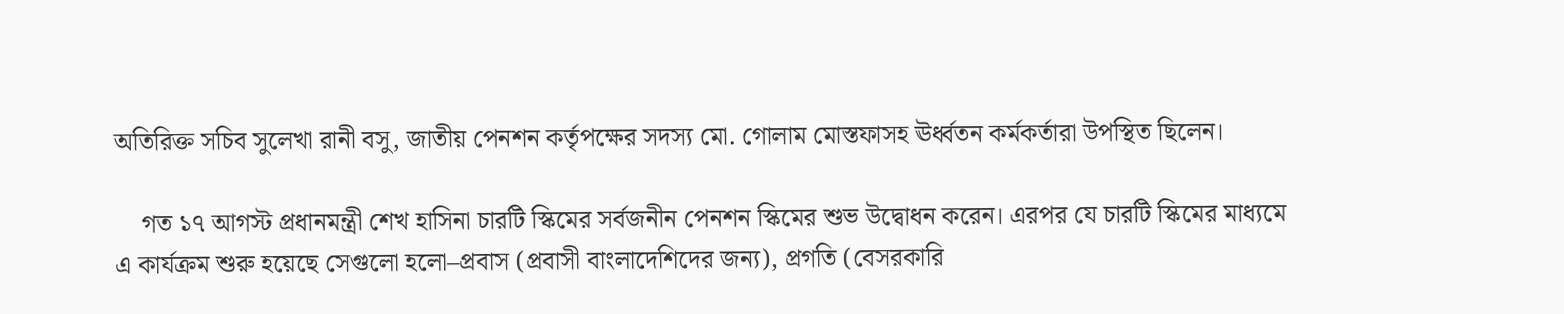অতিরিক্ত সচিব সুলেখা রানী বসু, জাতীয় পেনশন কর্তৃপক্ষের সদস্য মো. গোলাম মোস্তফাসহ ঊর্ধ্বতন কর্মকর্তারা উপস্থিত ছিলেন।

    গত ১৭ আগস্ট প্রধানমন্ত্রী শেখ হাসিনা চারটি স্কিমের সর্বজনীন পেনশন স্কিমের শুভ উদ্বোধন করেন। এরপর যে চারটি স্কিমের মাধ্যমে এ কার্যক্রম শুরু হয়েছে সেগুলো হলো–প্রবাস (প্রবাসী বাংলাদেশিদের জন্য), প্রগতি (বেসরকারি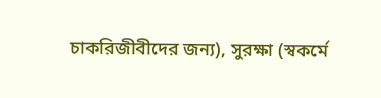চাকরিজীবীদের জন্য), সুরক্ষা (স্বকর্মে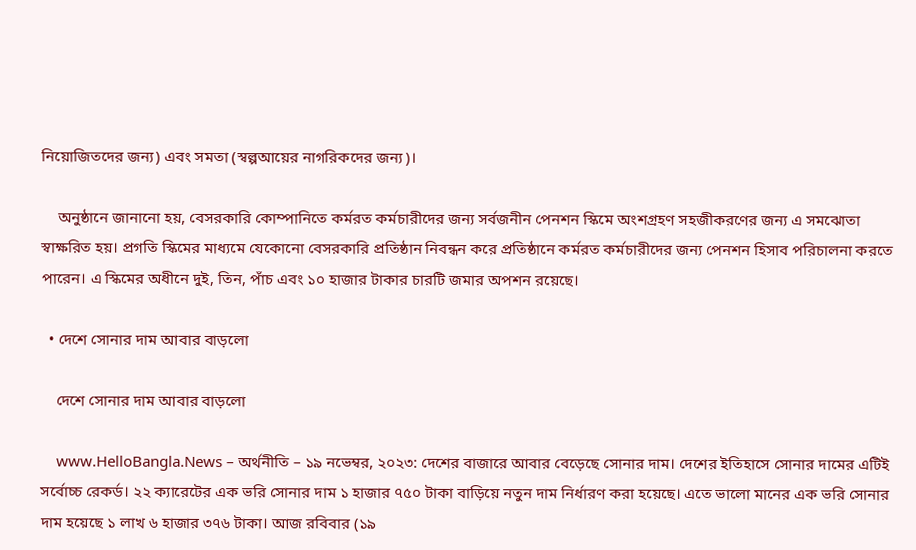নিয়োজিতদের জন্য) এবং সমতা (স্বল্পআয়ের নাগরিকদের জন্য)।

    অনুষ্ঠানে জানানো হয়, বেসরকারি কোম্পানিতে কর্মরত কর্মচারীদের জন্য সর্বজনীন পেনশন স্কিমে অংশগ্রহণ সহজীকরণের জন্য এ সমঝোতা স্বাক্ষরিত হয়। প্রগতি স্কিমের মাধ্যমে যেকোনো বেসরকারি প্রতিষ্ঠান নিবন্ধন করে প্রতিষ্ঠানে কর্মরত কর্মচারীদের জন্য পেনশন হিসাব পরিচালনা করতে পারেন। এ স্কিমের অধীনে দুই, তিন, পাঁচ এবং ১০ হাজার টাকার চারটি জমার অপশন রয়েছে।

  • দেশে সোনার দাম আবার বাড়লো

    দেশে সোনার দাম আবার বাড়লো

    www.HelloBangla.News – অর্থনীতি – ১৯ নভেম্বর, ২০২৩: দেশের বাজারে আবার বেড়েছে সোনার দাম। দেশের ইতিহাসে সোনার দামের এটিই সর্বোচ্চ রেকর্ড। ২২ ক্যারেটের এক ভরি সোনার দাম ১ হাজার ৭৫০ টাকা বাড়িয়ে নতুন দাম নির্ধারণ করা হয়েছে। এতে ভালো মানের এক ভরি সোনার দাম হয়েছে ১ লাখ ৬ হাজার ৩৭৬ টাকা। আজ রবিবার (১৯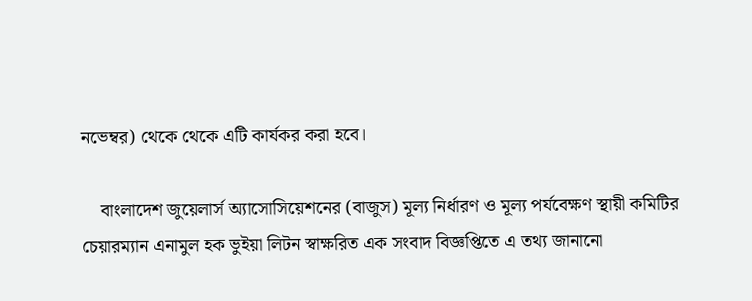নভেম্বর) থেকে থেকে এটি কার্যকর করা হবে।

    বাংলাদেশ জুয়েলার্স অ্যাসোসিয়েশনের (বাজুস) মূল্য নির্ধারণ ও মূল্য পর্যবেক্ষণ স্থায়ী কমিটির চেয়ারম্যান এনামুল হক ভুইয়া লিটন স্বাক্ষরিত এক সংবাদ বিজ্ঞপ্তিতে এ তথ্য জানানো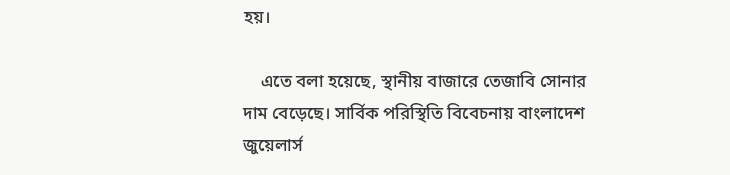হয়।

    এতে বলা হয়েছে, স্থানীয় বাজারে তেজাবি সোনার দাম বেড়েছে। সার্বিক পরিস্থিতি বিবেচনায় বাংলাদেশ জুয়েলার্স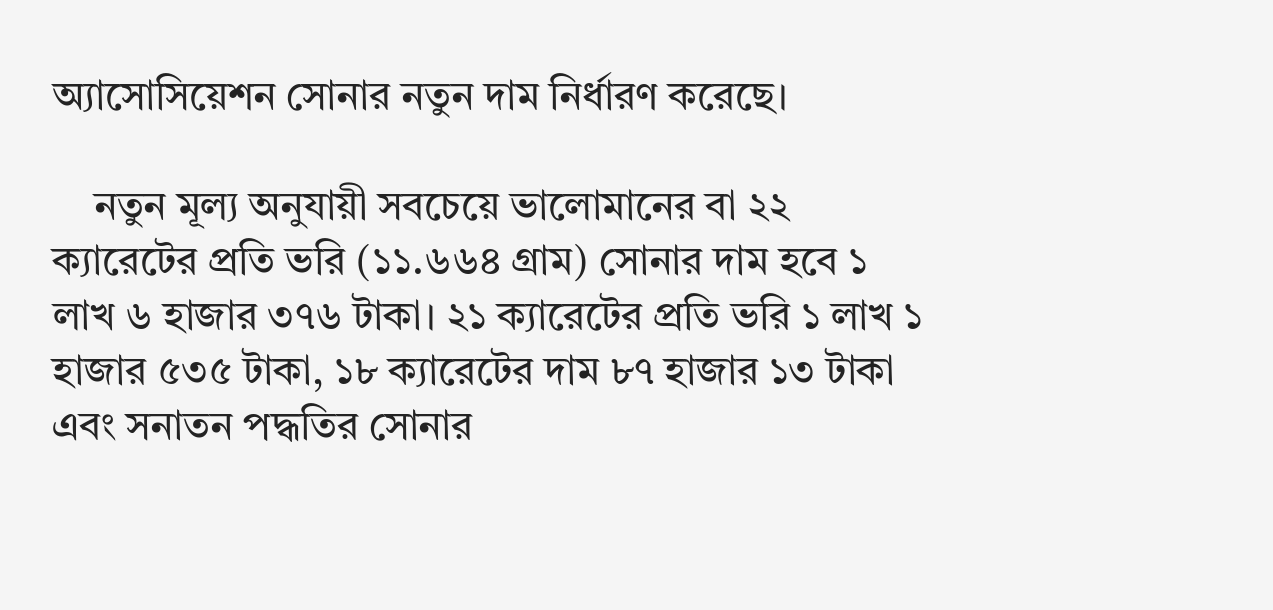অ্যাসোসিয়েশন সোনার নতুন দাম নির্ধারণ করেছে।

    নতুন মূল্য অনুযায়ী সবচেয়ে ভালোমানের বা ২২ ক্যারেটের প্রতি ভরি (১১.৬৬৪ গ্রাম) সোনার দাম হবে ১ লাখ ৬ হাজার ৩৭৬ টাকা। ২১ ক্যারেটের প্রতি ভরি ১ লাখ ১ হাজার ৫৩৫ টাকা, ১৮ ক্যারেটের দাম ৮৭ হাজার ১৩ টাকা এবং সনাতন পদ্ধতির সোনার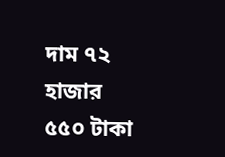দাম ৭২ হাজার ৫৫০ টাকা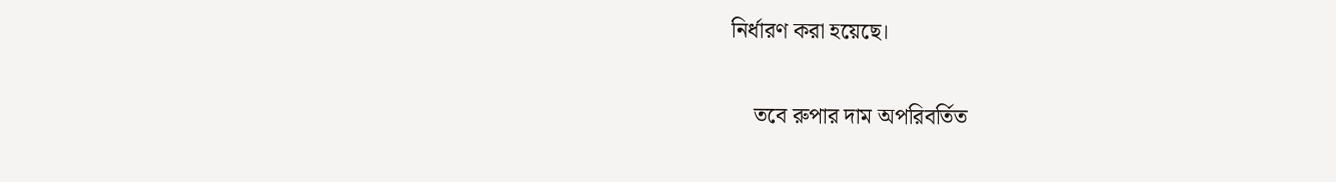নির্ধারণ করা হয়েছে।

    তবে রুপার দাম অপরিবর্তিত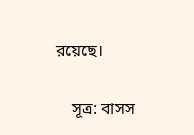রয়েছে।

    সূত্র: বাসস